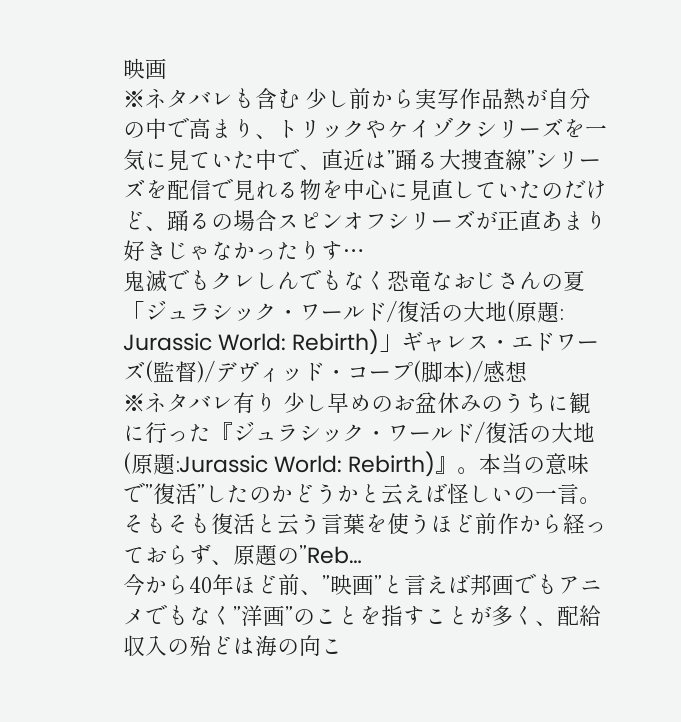映画
※ネタバレも含む 少し前から実写作品熱が自分の中で高まり、トリックやケイゾクシリーズを一気に見ていた中で、直近は”踊る大捜査線”シリーズを配信で見れる物を中心に見直していたのだけど、踊るの場合スピンオフシリーズが正直あまり好きじゃなかったりす…
鬼滅でもクレしんでもなく恐竜なおじさんの夏「ジュラシック・ワールド/復活の大地(原題: Jurassic World: Rebirth)」ギャレス・エドワーズ(監督)/デヴィッド・コープ(脚本)/感想
※ネタバレ有り 少し早めのお盆休みのうちに観に行った『ジュラシック・ワールド/復活の大地(原題:Jurassic World: Rebirth)』。本当の意味で”復活”したのかどうかと云えば怪しいの一言。そもそも復活と云う言葉を使うほど前作から経っておらず、原題の”Reb…
今から40年ほど前、”映画”と言えば邦画でもアニメでもなく”洋画”のことを指すことが多く、配給収入の殆どは海の向こ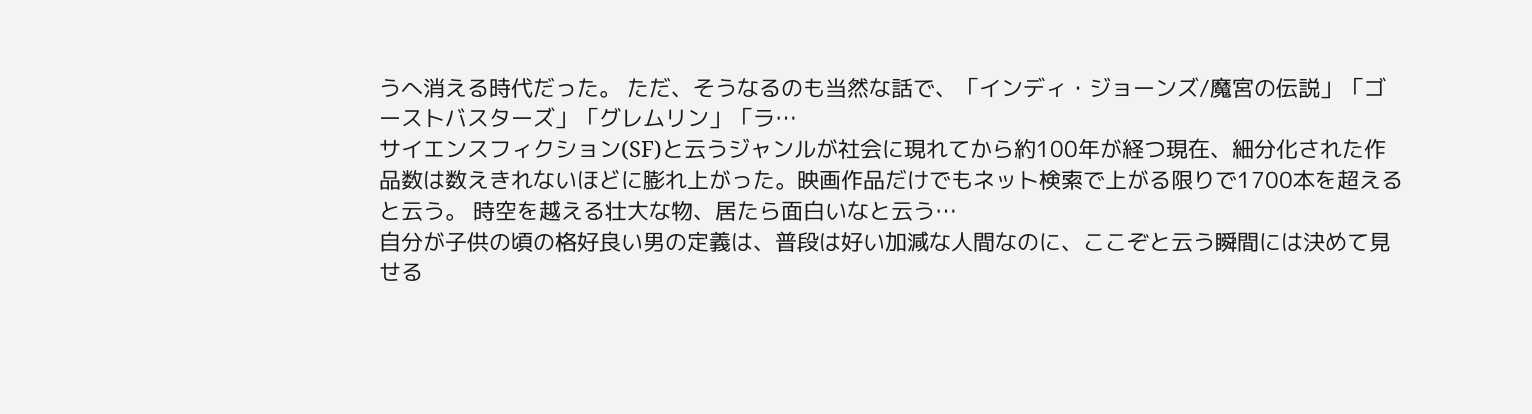うへ消える時代だった。 ただ、そうなるのも当然な話で、「インディ・ジョーンズ/魔宮の伝説」「ゴーストバスターズ」「グレムリン」「ラ…
サイエンスフィクション(SF)と云うジャンルが社会に現れてから約100年が経つ現在、細分化された作品数は数えきれないほどに膨れ上がった。映画作品だけでもネット検索で上がる限りで1700本を超えると云う。 時空を越える壮大な物、居たら面白いなと云う…
自分が子供の頃の格好良い男の定義は、普段は好い加減な人間なのに、ここぞと云う瞬間には決めて見せる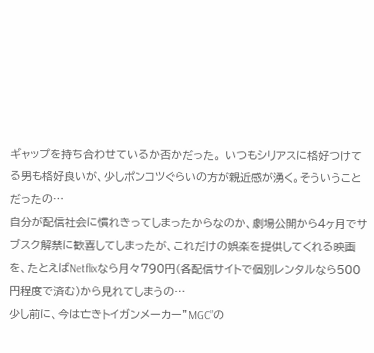ギャップを持ち合わせているか否かだった。 いつもシリアスに格好つけてる男も格好良いが、少しポンコツぐらいの方が親近感が湧く。そういうことだったの…
自分が配信社会に慣れきってしまったからなのか、劇場公開から4ヶ月でサブスク解禁に歓喜してしまったが、これだけの娯楽を提供してくれる映画を、たとえばNetflixなら月々790円(各配信サイトで個別レンタルなら500円程度で済む)から見れてしまうの…
少し前に、今は亡きトイガンメーカー”MGC”の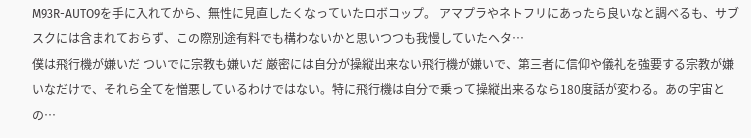M93R-AUTO9を手に入れてから、無性に見直したくなっていたロボコップ。 アマプラやネトフリにあったら良いなと調べるも、サブスクには含まれておらず、この際別途有料でも構わないかと思いつつも我慢していたヘタ…
僕は飛行機が嫌いだ ついでに宗教も嫌いだ 厳密には自分が操縦出来ない飛行機が嫌いで、第三者に信仰や儀礼を強要する宗教が嫌いなだけで、それら全てを憎悪しているわけではない。特に飛行機は自分で乗って操縦出来るなら180度話が変わる。あの宇宙との…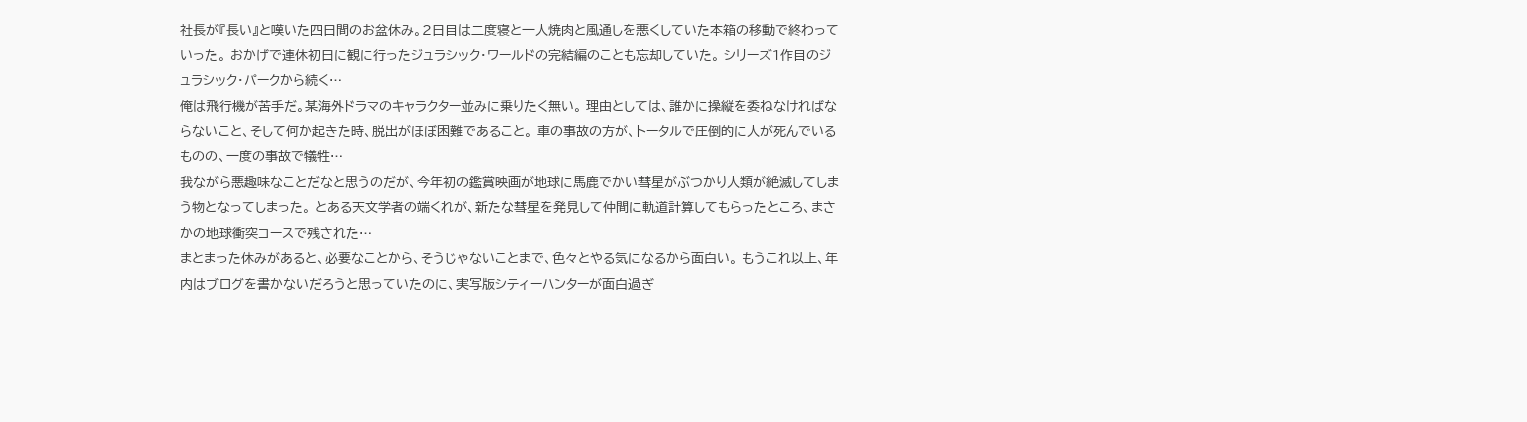社長が『長い』と嘆いた四日間のお盆休み。2日目は二度寝と一人焼肉と風通しを悪くしていた本箱の移動で終わっていった。 おかげで連休初日に観に行ったジュラシック・ワールドの完結編のことも忘却していた。 シリーズ1作目のジュラシック・パークから続く…
俺は飛行機が苦手だ。某海外ドラマのキャラクター並みに乗りたく無い。 理由としては、誰かに操縦を委ねなければならないこと、そして何か起きた時、脱出がほぼ困難であること。 車の事故の方が、トータルで圧倒的に人が死んでいるものの、一度の事故で犠牲…
我ながら悪趣味なことだなと思うのだが、今年初の鑑賞映画が地球に馬鹿でかい彗星がぶつかり人類が絶滅してしまう物となってしまった。 とある天文学者の端くれが、新たな彗星を発見して仲間に軌道計算してもらったところ、まさかの地球衝突コースで残された…
まとまった休みがあると、必要なことから、そうじゃないことまで、色々とやる気になるから面白い。 もうこれ以上、年内はブログを書かないだろうと思っていたのに、実写版シティーハンターが面白過ぎ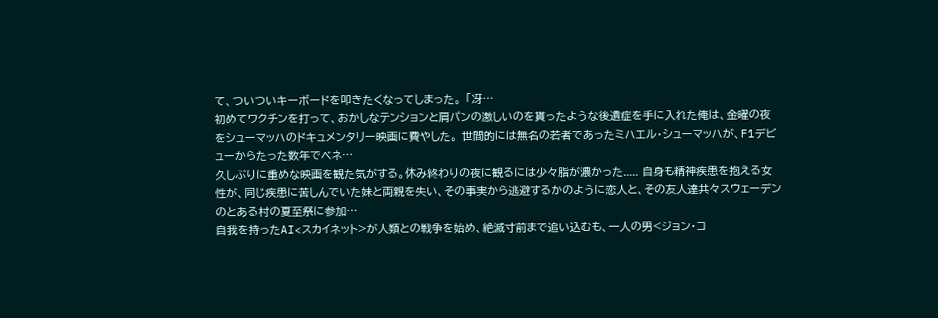て、ついついキーボードを叩きたくなってしまった。 「冴…
初めてワクチンを打って、おかしなテンションと肩パンの激しいのを貰ったような後遺症を手に入れた俺は、金曜の夜をシューマッハのドキュメンタリー映画に費やした。 世間的には無名の若者であったミハエル・シューマッハが、F1デビューからたった数年でベネ…
久しぶりに重めな映画を観た気がする。休み終わりの夜に観るには少々脂が濃かった..... 自身も精神疾患を抱える女性が、同じ疾患に苦しんでいた妹と両親を失い、その事実から逃避するかのように恋人と、その友人達共々スウェーデンのとある村の夏至祭に参加…
自我を持ったAI<スカイネット>が人類との戦争を始め、絶滅寸前まで追い込むも、一人の男<ジョン・コ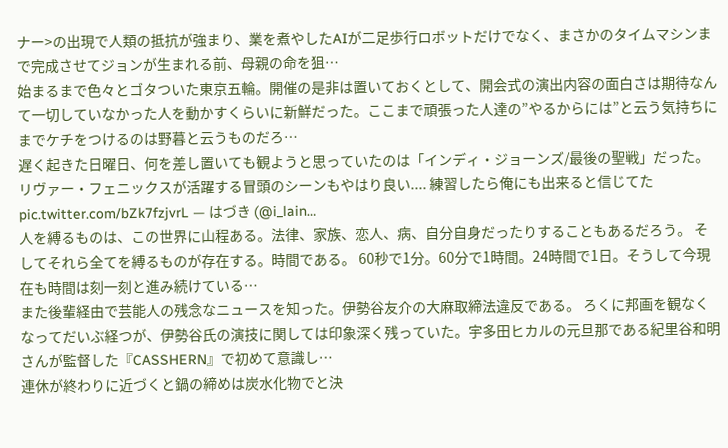ナー>の出現で人類の抵抗が強まり、業を煮やしたAIが二足歩行ロボットだけでなく、まさかのタイムマシンまで完成させてジョンが生まれる前、母親の命を狙…
始まるまで色々とゴタついた東京五輪。開催の是非は置いておくとして、開会式の演出内容の面白さは期待なんて一切していなかった人を動かすくらいに新鮮だった。ここまで頑張った人達の”やるからには”と云う気持ちにまでケチをつけるのは野暮と云うものだろ…
遅く起きた日曜日、何を差し置いても観ようと思っていたのは「インディ・ジョーンズ/最後の聖戦」だった。 リヴァー・フェニックスが活躍する冒頭のシーンもやはり良い.... 練習したら俺にも出来ると信じてた pic.twitter.com/bZk7fzjvrL — はづき (@i_lain…
人を縛るものは、この世界に山程ある。法律、家族、恋人、病、自分自身だったりすることもあるだろう。 そしてそれら全てを縛るものが存在する。時間である。 60秒で1分。60分で1時間。24時間で1日。そうして今現在も時間は刻一刻と進み続けている…
また後輩経由で芸能人の残念なニュースを知った。伊勢谷友介の大麻取締法違反である。 ろくに邦画を観なくなってだいぶ経つが、伊勢谷氏の演技に関しては印象深く残っていた。宇多田ヒカルの元旦那である紀里谷和明さんが監督した『CASSHERN』で初めて意識し…
連休が終わりに近づくと鍋の締めは炭水化物でと決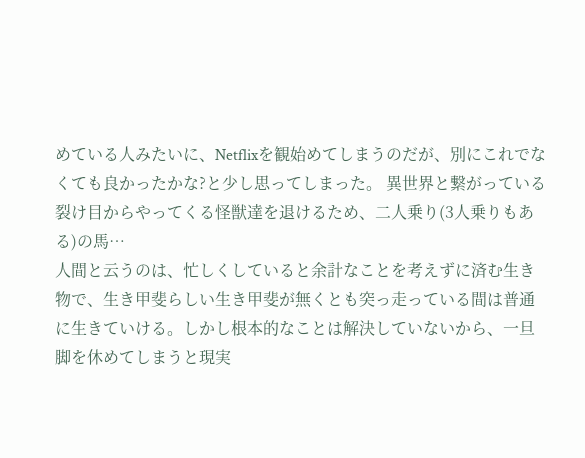めている人みたいに、Netflixを観始めてしまうのだが、別にこれでなくても良かったかな?と少し思ってしまった。 異世界と繋がっている裂け目からやってくる怪獣達を退けるため、二人乗り(3人乗りもある)の馬…
人間と云うのは、忙しくしていると余計なことを考えずに済む生き物で、生き甲斐らしい生き甲斐が無くとも突っ走っている間は普通に生きていける。しかし根本的なことは解決していないから、一旦脚を休めてしまうと現実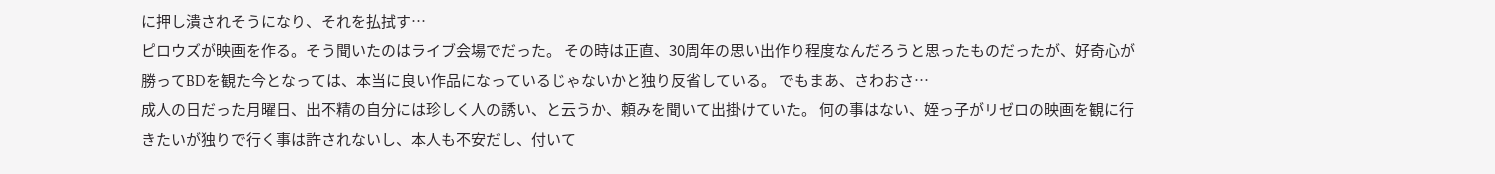に押し潰されそうになり、それを払拭す…
ピロウズが映画を作る。そう聞いたのはライブ会場でだった。 その時は正直、30周年の思い出作り程度なんだろうと思ったものだったが、好奇心が勝ってBDを観た今となっては、本当に良い作品になっているじゃないかと独り反省している。 でもまあ、さわおさ…
成人の日だった月曜日、出不精の自分には珍しく人の誘い、と云うか、頼みを聞いて出掛けていた。 何の事はない、姪っ子がリゼロの映画を観に行きたいが独りで行く事は許されないし、本人も不安だし、付いて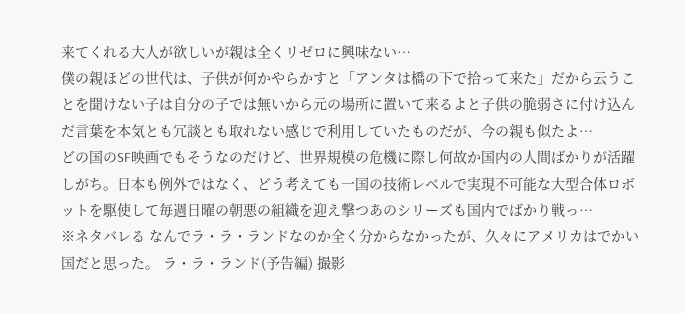来てくれる大人が欲しいが親は全くリゼロに興味ない…
僕の親ほどの世代は、子供が何かやらかすと「アンタは橋の下で拾って来た」だから云うことを聞けない子は自分の子では無いから元の場所に置いて来るよと子供の脆弱さに付け込んだ言葉を本気とも冗談とも取れない感じで利用していたものだが、今の親も似たよ…
どの国のSF映画でもそうなのだけど、世界規模の危機に際し何故か国内の人間ばかりが活躍しがち。日本も例外ではなく、どう考えても一国の技術レベルで実現不可能な大型合体ロボットを駆使して毎週日曜の朝悪の組織を迎え撃つあのシリーズも国内でばかり戦っ…
※ネタバレる なんでラ・ラ・ランドなのか全く分からなかったが、久々にアメリカはでかい国だと思った。 ラ・ラ・ランド(予告編) 撮影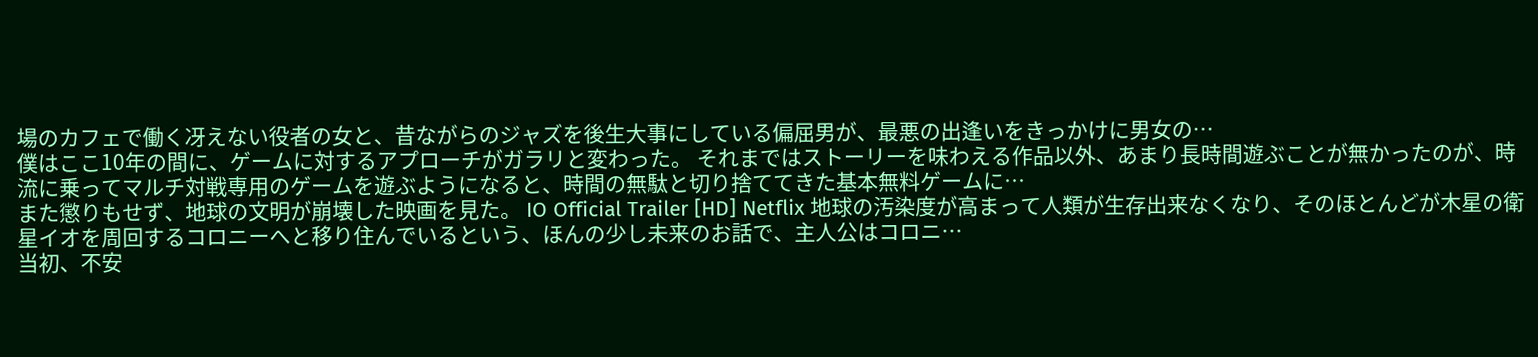場のカフェで働く冴えない役者の女と、昔ながらのジャズを後生大事にしている偏屈男が、最悪の出逢いをきっかけに男女の…
僕はここ10年の間に、ゲームに対するアプローチがガラリと変わった。 それまではストーリーを味わえる作品以外、あまり長時間遊ぶことが無かったのが、時流に乗ってマルチ対戦専用のゲームを遊ぶようになると、時間の無駄と切り捨ててきた基本無料ゲームに…
また懲りもせず、地球の文明が崩壊した映画を見た。 IO Official Trailer [HD] Netflix 地球の汚染度が高まって人類が生存出来なくなり、そのほとんどが木星の衛星イオを周回するコロニーへと移り住んでいるという、ほんの少し未来のお話で、主人公はコロニ…
当初、不安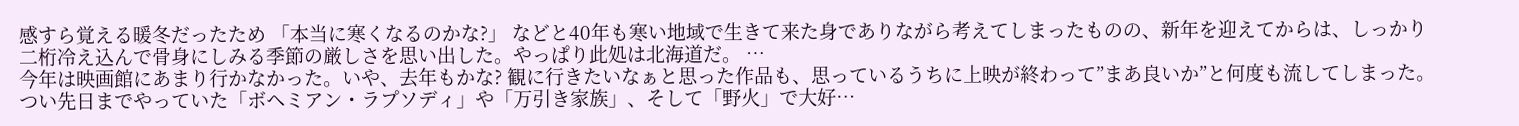感すら覚える暖冬だったため 「本当に寒くなるのかな?」 などと40年も寒い地域で生きて来た身でありながら考えてしまったものの、新年を迎えてからは、しっかり二桁冷え込んで骨身にしみる季節の厳しさを思い出した。やっぱり此処は北海道だ。 …
今年は映画館にあまり行かなかった。いや、去年もかな? 観に行きたいなぁと思った作品も、思っているうちに上映が終わって”まあ良いか”と何度も流してしまった。 つい先日までやっていた「ボヘミアン・ラプソディ」や「万引き家族」、そして「野火」で大好…